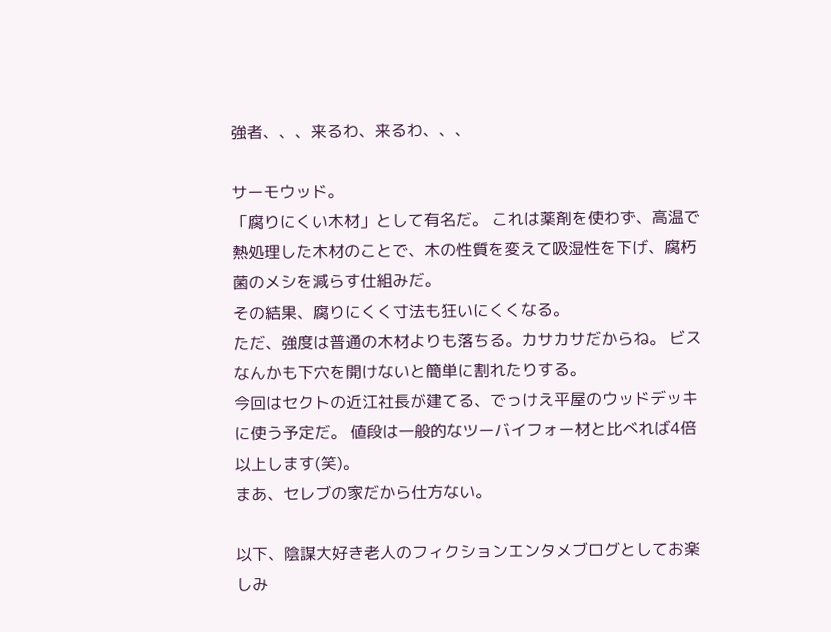強者、、、来るわ、来るわ、、、

サーモウッド。
「腐りにくい木材」として有名だ。 これは薬剤を使わず、高温で熱処理した木材のことで、木の性質を変えて吸湿性を下げ、腐朽菌のメシを減らす仕組みだ。
その結果、腐りにくく寸法も狂いにくくなる。
ただ、強度は普通の木材よりも落ちる。カサカサだからね。 ビスなんかも下穴を開けないと簡単に割れたりする。
今回はセクトの近江社長が建てる、でっけえ平屋のウッドデッキに使う予定だ。 値段は一般的なツーバイフォー材と比べれば4倍以上します(笑)。
まあ、セレブの家だから仕方ない。

以下、陰謀大好き老人のフィクションエンタメブログとしてお楽しみ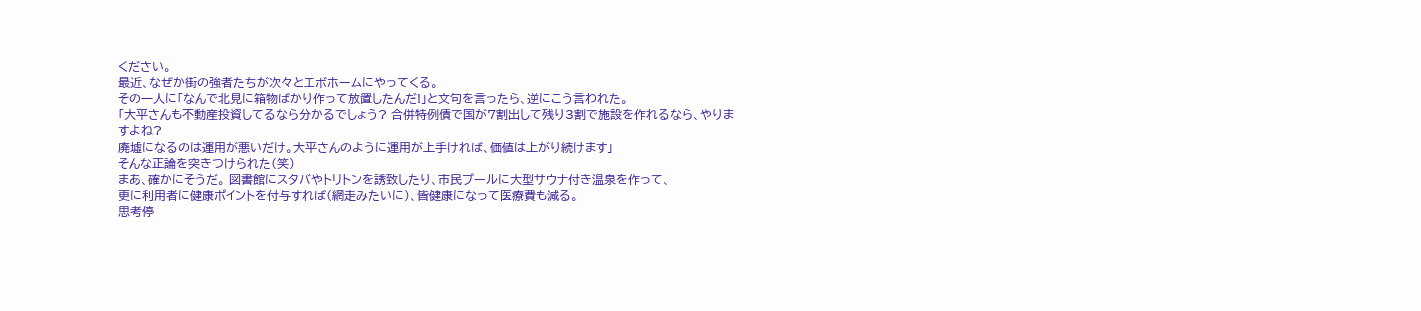ください。
最近、なぜか街の強者たちが次々とエボホームにやってくる。
その一人に「なんで北見に箱物ばかり作って放置したんだ!」と文句を言ったら、逆にこう言われた。
「大平さんも不動産投資してるなら分かるでしょう? 合併特例債で国が7割出して残り3割で施設を作れるなら、やりますよね?
廃墟になるのは運用が悪いだけ。大平さんのように運用が上手ければ、価値は上がり続けます」
そんな正論を突きつけられた(笑)
まあ、確かにそうだ。 図書館にスタバやトリトンを誘致したり、市民プールに大型サウナ付き温泉を作って、
更に利用者に健康ポイントを付与すれば(網走みたいに)、皆健康になって医療費も減る。
思考停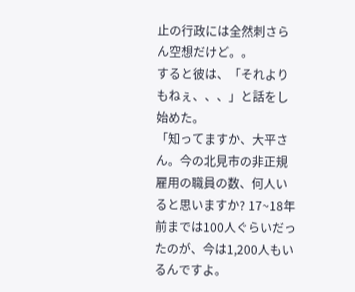止の行政には全然刺さらん空想だけど。。
すると彼は、「それよりもねぇ、、、」と話をし始めた。
「知ってますか、大平さん。今の北見市の非正規雇用の職員の数、何人いると思いますか? 17~18年前までは100人ぐらいだったのが、今は1,200人もいるんですよ。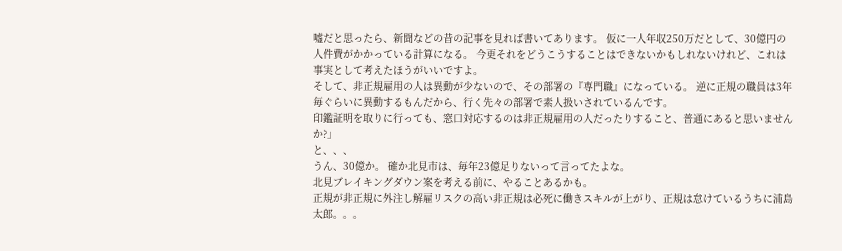嘘だと思ったら、新聞などの昔の記事を見れば書いてあります。 仮に一人年収250万だとして、30億円の人件費がかかっている計算になる。 今更それをどうこうすることはできないかもしれないけれど、これは事実として考えたほうがいいですよ。
そして、非正規雇用の人は異動が少ないので、その部署の『専門職』になっている。 逆に正規の職員は3年毎ぐらいに異動するもんだから、行く先々の部署で素人扱いされているんです。
印鑑証明を取りに行っても、窓口対応するのは非正規雇用の人だったりすること、普通にあると思いませんか?」
と、、、
うん、30億か。 確か北見市は、毎年23億足りないって言ってたよな。
北見ブレイキングダウン案を考える前に、やることあるかも。
正規が非正規に外注し解雇リスクの高い非正規は必死に働きスキルが上がり、正規は怠けているうちに浦島太郎。。。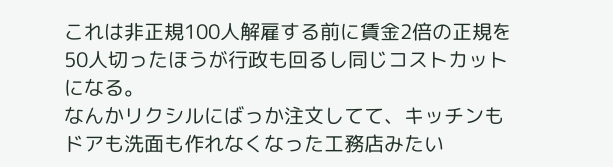これは非正規100人解雇する前に賃金2倍の正規を50人切ったほうが行政も回るし同じコストカットになる。
なんかリクシルにばっか注文してて、キッチンもドアも洗面も作れなくなった工務店みたい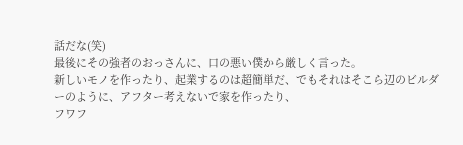話だな(笑)
最後にその強者のおっさんに、口の悪い僕から厳しく言った。
新しいモノを作ったり、起業するのは超簡単だ、でもそれはそこら辺のビルダーのように、アフター考えないで家を作ったり、
フワフ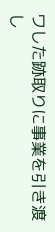ワした跡取りに事業を引き渡し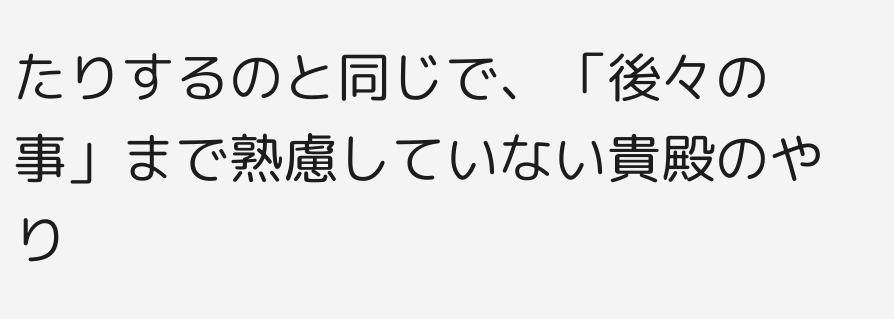たりするのと同じで、「後々の事」まで熟慮していない貴殿のやり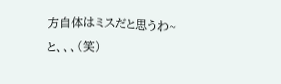方自体はミスだと思うわ~
と、、、(笑)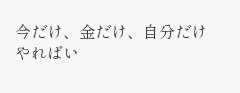今だけ、金だけ、自分だけ
やればい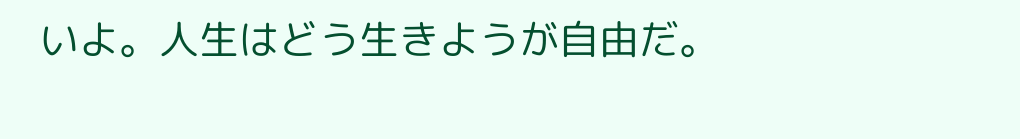いよ。人生はどう生きようが自由だ。